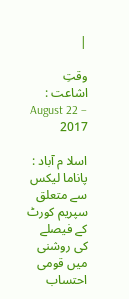|

وقتِ اشاعت :   August 22 – 2017

اسلا م آباد : پاناما لیکس سے متعلق سپریم کورٹ کے فیصلے کی روشنی میں قومی احتساب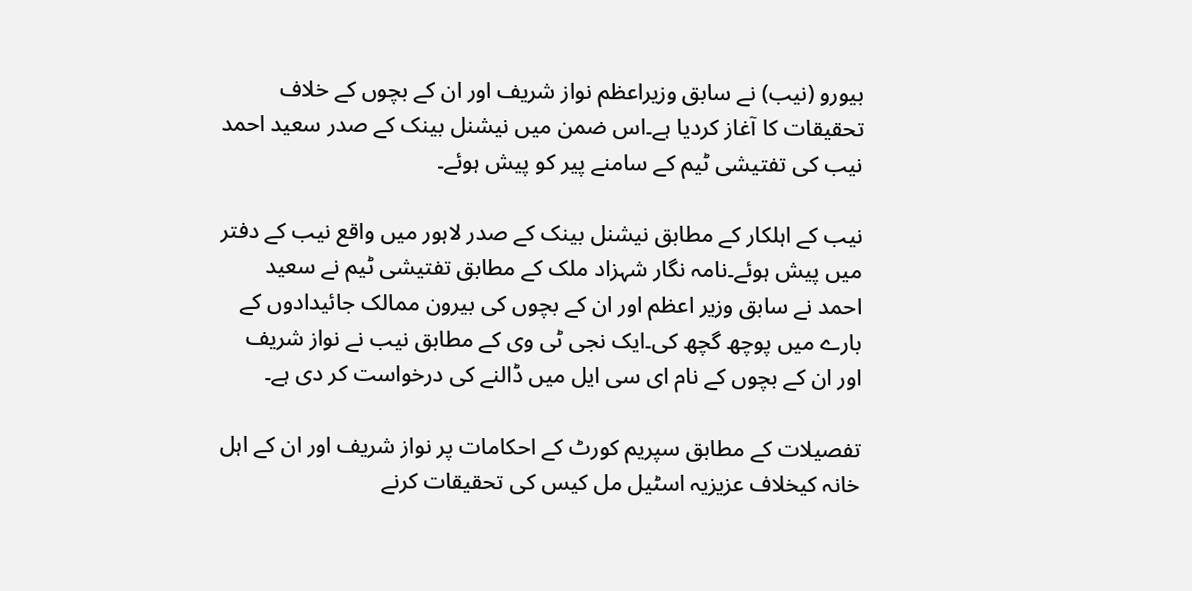بیورو (نیب) نے سابق وزیراعظم نواز شریف اور ان کے بچوں کے خلاف تحقیقات کا آغاز کردیا ہے۔اس ضمن میں نیشنل بینک کے صدر سعید احمد نیب کی تفتیشی ٹیم کے سامنے پیر کو پیش ہوئے۔

نیب کے اہلکار کے مطابق نیشنل بینک کے صدر لاہور میں واقع نیب کے دفتر میں پیش ہوئے۔نامہ نگار شہزاد ملک کے مطابق تفتیشی ٹیم نے سعید احمد نے سابق وزیر اعظم اور ان کے بچوں کی بیرون ممالک جائیدادوں کے بارے میں پوچھ گچھ کی۔ایک نجی ٹی وی کے مطابق نیب نے نواز شریف اور ان کے بچوں کے نام ای سی ایل میں ڈالنے کی درخواست کر دی ہے۔

تفصیلات کے مطابق سپریم کورٹ کے احکامات پر نواز شریف اور ان کے اہل خانہ کیخلاف عزیزیہ اسٹیل مل کیس کی تحقیقات کرنے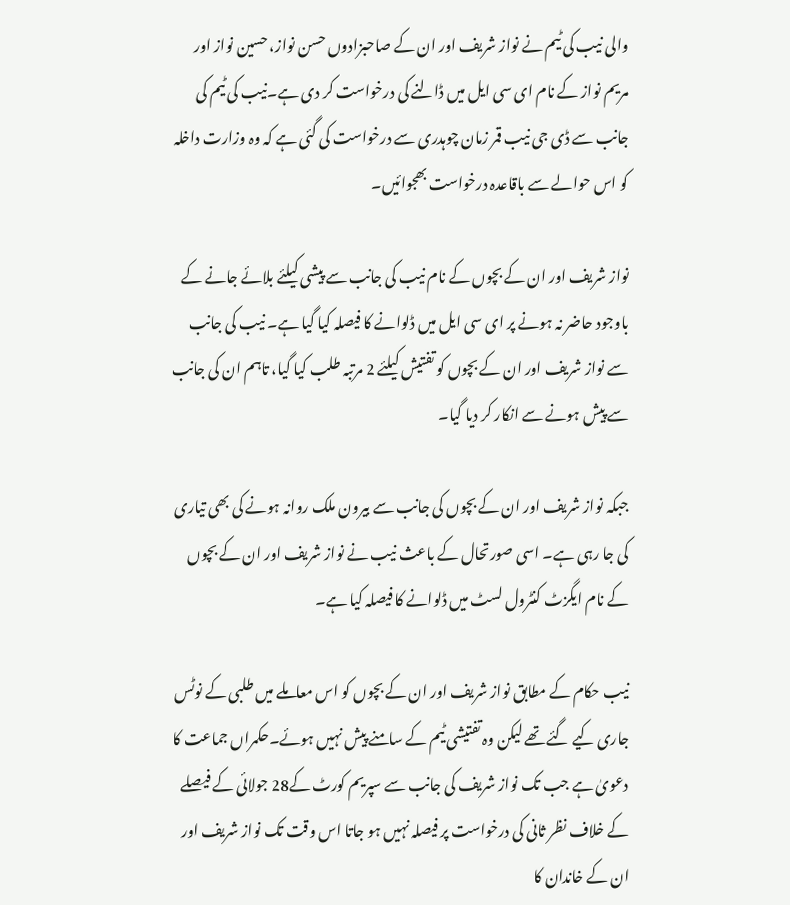والی نیب کی ٹیم نے نواز شریف اور ان کے صاحبزادوں حسن نواز، حسین نواز اور مریم نواز کے نام ای سی ایل میں ڈالنے کی درخواست کر دی ہے۔نیب کی ٹیم کی جانب سے ڈی جی نیب قمر زمان چوہدری سے درخواست کی گئی ہے کہ وہ وزارت داخلہ کو اس حوالے سے باقاعدہ درخواست بھجوائیں۔

نواز شریف اور ان کے بچوں کے نام نیب کی جانب سے پیشی کیلئے بلائے جانے کے باوجود حاضر نہ ہونے پر ای سی ایل میں ڈلوانے کا فیصلہ کیا گیا ہے۔ نیب کی جانب سے نواز شریف اور ان کے بچوں کو تفتیش کیلئے 2 مرتبہ طلب کیا گیا، تاہم ان کی جانب سے پیش ہونے سے انکار کر دیا گیا۔

جبکہ نواز شریف اور ان کے بچوں کی جانب سے بیرون ملک روانہ ہونے کی بھی تیاری کی جا رہی ہے۔ اسی صورتحال کے باعث نیب نے نواز شریف اور ان کے بچوں کے نام ایگزٹ کنٹرول لسٹ میں ڈلوانے کا فیصلہ کیا ہے۔

نیب حکام کے مطابق نواز شریف اور ان کے بچوں کو اس معاملے میں طلبی کے نوٹس جاری کیے گئے تھے لیکن وہ تفتیشی ٹیم کے سامنے پیش نہیں ہوئے۔حکمراں جماعت کا دعویٰ ہے جب تک نواز شریف کی جانب سے سپریم کورٹ کے28 جولائی کے فیصلے کے خلاف نظر ثانی کی درخواست پر فیصلہ نہیں ہو جاتا اس وقت تک نواز شریف اور ان کے خاندان کا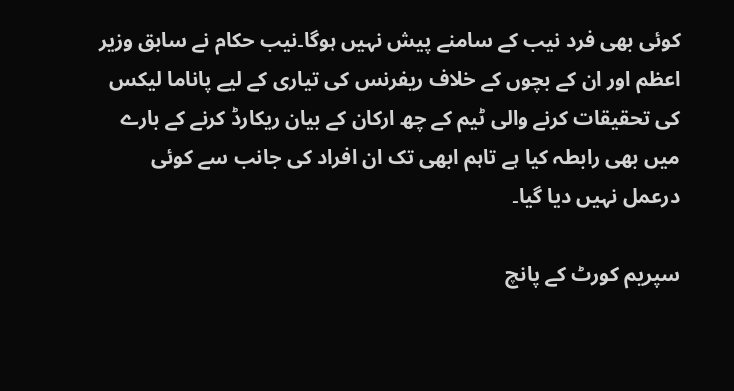کوئی بھی فرد نیب کے سامنے پیش نہیں ہوگا۔نیب حکام نے سابق وزیر اعظم اور ان کے بچوں کے خلاف ریفرنس کی تیاری کے لیے پاناما لیکس کی تحقیقات کرنے والی ٹیم کے چھ ارکان کے بیان ریکارڈ کرنے کے بارے میں بھی رابطہ کیا ہے تاہم ابھی تک ان افراد کی جانب سے کوئی درعمل نہیں دیا گیا۔

سپریم کورٹ کے پانچ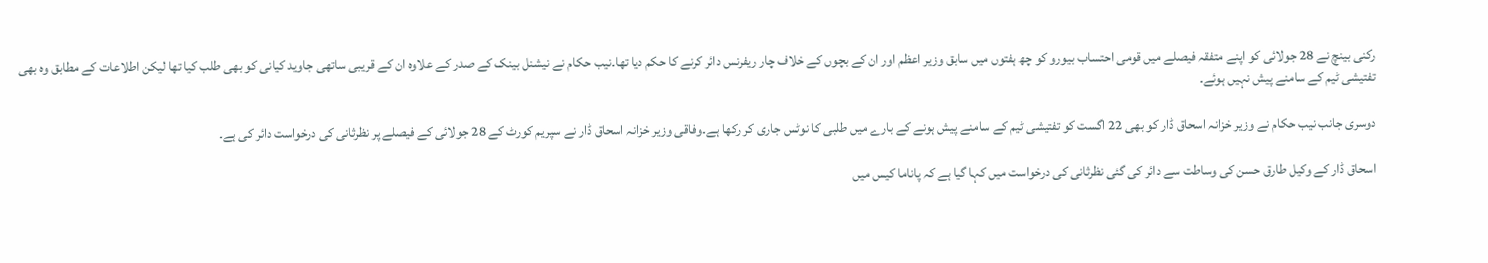رکنی بینچ نے 28 جولائی کو اپنے متفقہ فیصلے میں قومی احتساب بیورو کو چھ ہفتوں میں سابق وزیر اعظم اور ان کے بچوں کے خلاف چار ریفرنس دائر کرنے کا حکم دیا تھا۔نیب حکام نے نیشنل بینک کے صدر کے علاوہ ان کے قریبی ساتھی جاوید کیانی کو بھی طلب کیا تھا لیکن اطلاعات کے مطابق وہ بھی تفتیشی ٹیم کے سامنے پیش نہیں ہوئے۔

دوسری جانب نیب حکام نے وزیر خزانہ اسحاق ڈار کو بھی 22 اگست کو تفتیشی ٹیم کے سامنے پیش ہونے کے بارے میں طلبی کا نوٹس جاری کر رکھا ہے۔وفاقی وزیر خزانہ اسحاق ڈار نے سپریم کورٹ کے 28 جولائی کے فیصلے پر نظرثانی کی درخواست دائر کی ہے۔

اسحاق ڈار کے وکیل طارق حسن کی وساطت سے دائر کی گئی نظرثانی کی درخواست میں کہا گیا ہے کہ پاناما کیس میں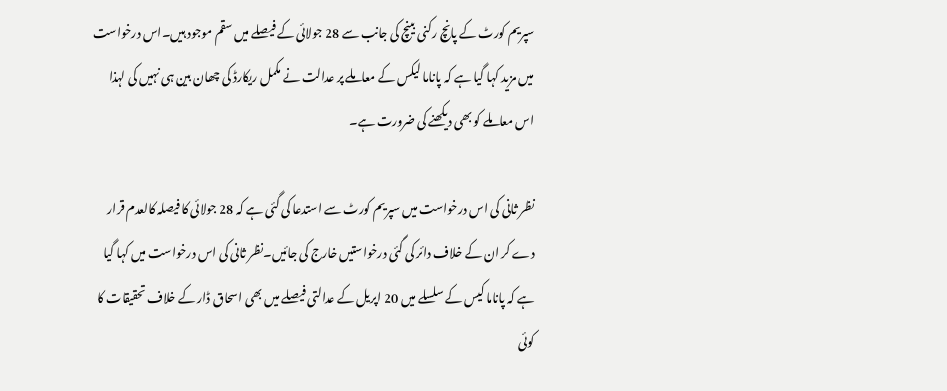سپریم کورٹ کے پانچ رکنی بینچ کی جانب سے 28 جولائی کے فیصلے میں سقم موجود ہیں۔اس درخواست میں مزید کہا گیا ہے کہ پاناما لیکس کے معاملے پر عدالت نے مکمل ریکارڈ کی چھان بین ہی نہیں کی لہذا اس معاملے کو بھی دیکھنے کی ضرورت ہے۔

نظر ثانی کی اس درخواست میں سپریم کورٹ سے استدعا کی گئی ہے کہ 28 جولائی کا فیصلہ کالعدم قرار دے کر ان کے خلاف دائر کی گئی درخواستیں خارج کی جائیں۔نظر ثانی کی اس درخواست میں کہا گیا ہے کہ پاناما کیس کے سلسلے میں 20 اپریل کے عدالتی فیصلے میں بھی اسحاق ڈار کے خلاف تحقیقات کا کوئی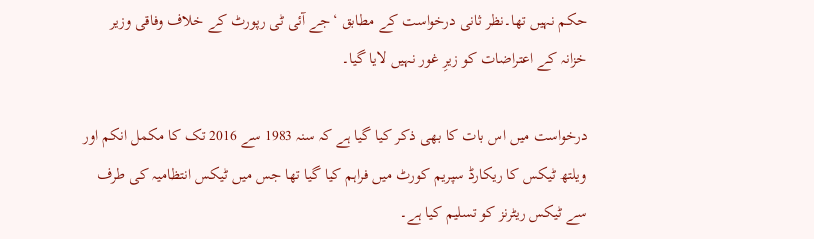حکم نہیں تھا۔نظر ثانی درخواست کے مطابق ‘جے آئی ٹی رپورٹ کے خلاف وفاقی وزیر خزانہ کے اعتراضات کو زیرِ غور نہیں لایا گیا۔

درخواست میں اس بات کا بھی ذکر کیا گیا ہے کہ سنہ 1983 سے 2016 تک کا مکمل انکم اور ویلتھ ٹیکس کا ریکارڈ سپریم کورٹ میں فراہم کیا گیا تھا جس میں ٹیکس انتظامیہ کی طرف سے ٹیکس ریٹرنز کو تسلیم کیا ہے۔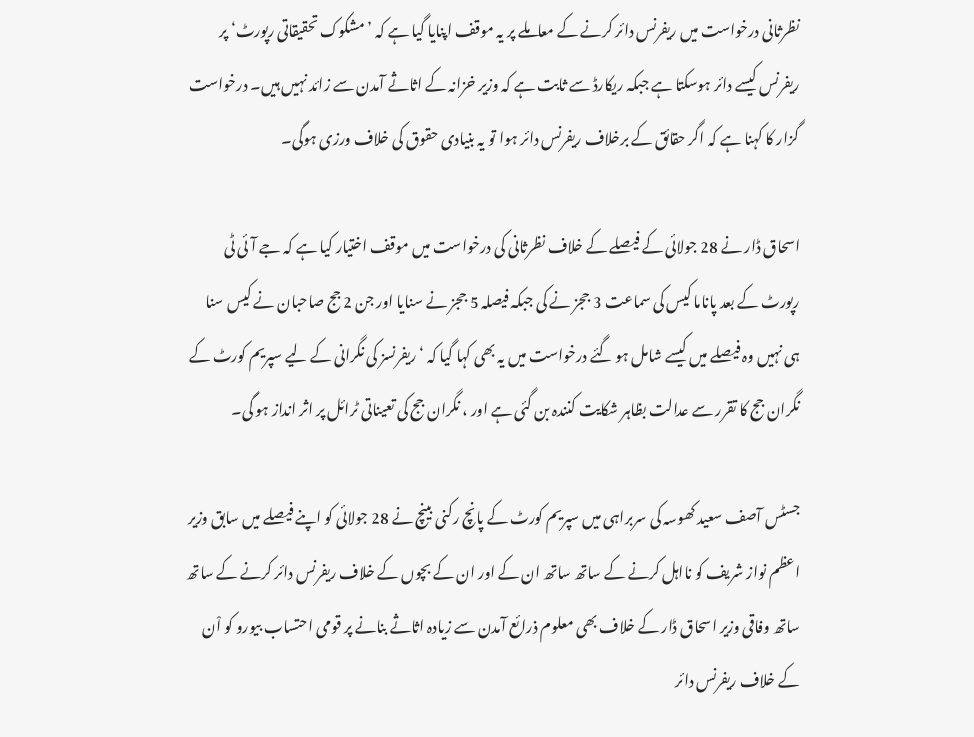نظرثانی درخواست میں ریفرنس دائر کرنے کے معاملے پر یہ موقف اپنایا گیا ہے کہ ’مشکوک تحقیقاتی رپورٹ‘ پر ریفرنس کیسے دائر ہوسکتا ہے جبکہ ریکارڈ سے ثابت ہے کہ وزیر خزانہ کے اثاثے آمدن سے زائد نہیں ہیں۔ درخواست گزار کا کہنا ہے کہ اگر حقائق کے برخلاف ریفرنس دائر ہوا تو یہ بنیادی حقوق کی خلاف ورزی ہوگی۔

اسحاق ڈار نے 28 جولائی کے فیصلے کے خلاف نظرثانی کی درخواست میں موقف اختیار کیا ہے کہ جے آئی ٹی رپورٹ کے بعد پاناما کیس کی سماعت 3 ججز نے کی جبکہ فیصلہ 5 ججز نے سنایا اور جن 2 جج صاحبان نے کیس سنا ہی نہیں وہ فیصلے میں کیسے شامل ہو گئے درخواست میں یہ بھی کہا گیا کہ ‘ریفرنسز کی نگرانی کے لیے سپریم کورٹ کے نگران جج کا تقرر سے عدالت بظاہر شکایت کنندہ بن گئی ہے اور ، نگران جج کی تعیناتی ٹرائل پر اثر انداز ہو گی۔

جسٹس آصف سعید کھوسہ کی سربراہی میں سپریم کورٹ کے پانچ رکنی بینچ نے 28 جولائی کو اپنے فیصلے میں سابق وزیر اعظم نواز شریف کو نااہل کرنے کے ساتھ ساتھ ان کے اور ان کے بچوں کے خلاف ریفرنس دائر کرنے کے ساتھ ساتھ وفاقی وزیر اسحاق ڈار کے خلاف بھی معلوم ذرائع آمدن سے زیادہ اثاثے بنانے پر قومی احتساب بیورو کو اْن کے خلاف ریفرنس دائر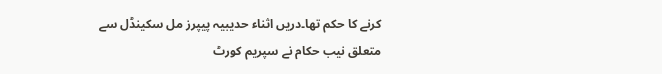کرنے کا حکم تھا۔دریں اثناء حدیبیہ پیپرز مل سکینڈل سے متعلق نیب حکام نے سپریم کورٹ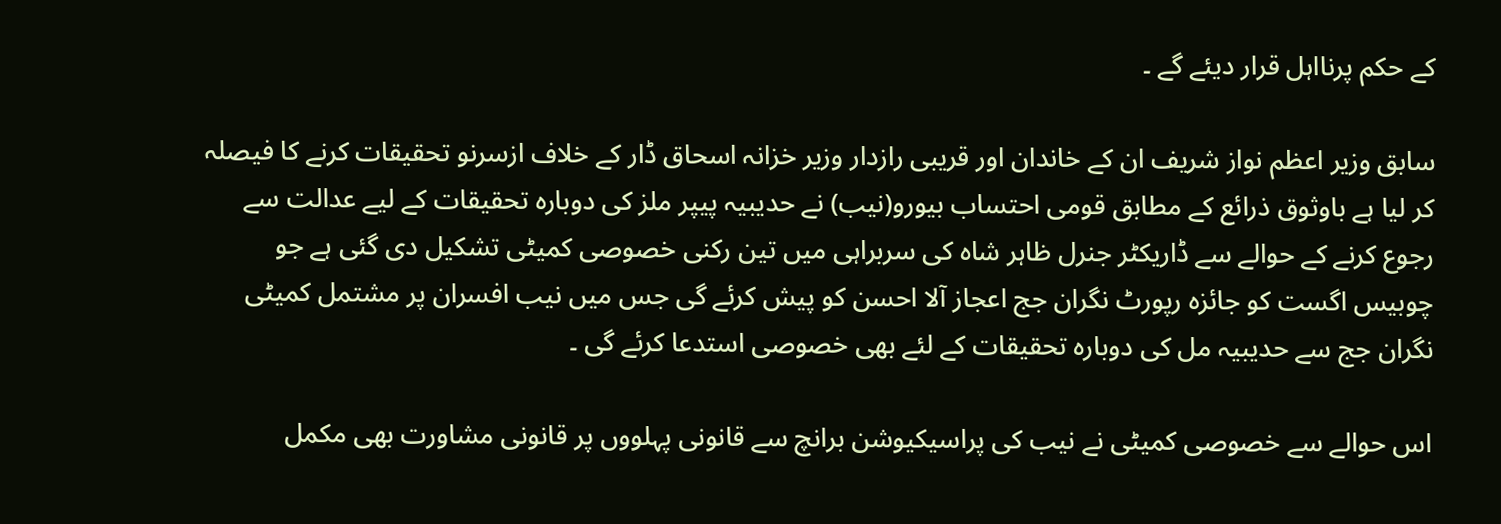کے حکم پرنااہل قرار دیئے گے ۔

سابق وزیر اعظم نواز شریف ان کے خاندان اور قریبی رازدار وزیر خزانہ اسحاق ڈار کے خلاف ازسرنو تحقیقات کرنے کا فیصلہ کر لیا ہے باوثوق ذرائع کے مطابق قومی احتساب بیورو(نیب) نے حدیبیہ پیپر ملز کی دوبارہ تحقیقات کے لیے عدالت سے رجوع کرنے کے حوالے سے ڈاریکٹر جنرل ظاہر شاہ کی سربراہی میں تین رکنی خصوصی کمیٹی تشکیل دی گئی ہے جو چوبیس اگست کو جائزہ رپورٹ نگران جج اعجاز آلا احسن کو پیش کرئے گی جس میں نیب افسران پر مشتمل کمیٹی نگران جج سے حدیبیہ مل کی دوبارہ تحقیقات کے لئے بھی خصوصی استدعا کرئے گی ۔

اس حوالے سے خصوصی کمیٹی نے نیب کی پراسیکیوشن برانچ سے قانونی پہلووں پر قانونی مشاورت بھی مکمل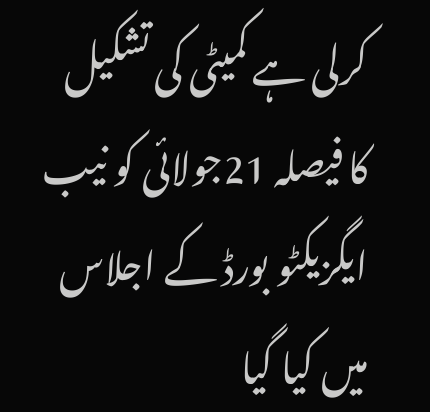کرلی ہے کمیٹی کی تشکیل کا فیصلہ 21جولائی کو نیب ایگزیکٹو بورڈ کے اجلاس میں کیا گیا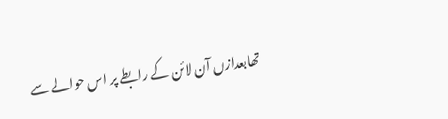تھابعدازں آن لائن کے رابطے پر اس حوالے سے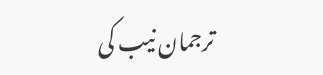ترجمان نیب کی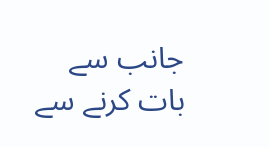جانب سے بات کرنے سے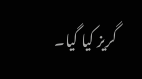گریز کیا گیا۔